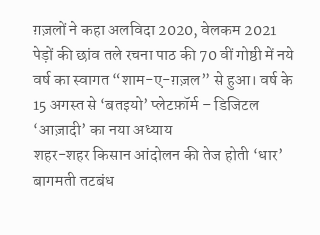ग़ज़लों ने कहा अलविदा 2020, वेलकम 2021
पेड़ों की छांव तले रचना पाठ की 70 वीं गोष्ठी में नये वर्ष का स्वागत “शाम-ए-ग़ज़ल” से हुआ। वर्ष के
15 अगस्त से ‘बतइयो’ प्लेटफ़ॉर्म – डिजिटल ‘आज़ादी’ का नया अध्याय
शहर-शहर किसान आंदोलन की तेज होती ‘धार’
बागमती तटबंध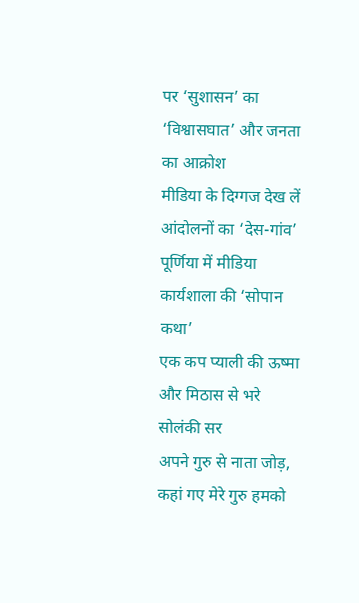पर ‘सुशासन’ का ‘विश्वासघात’ और जनता का आक्रोश
मीडिया के दिग्गज देख लें आंदोलनों का ‘देस-गांव’
पूर्णिया में मीडिया कार्यशाला की ‘सोपान कथा’
एक कप प्याली की ऊष्मा और मिठास से भरे सोलंकी सर
अपने गुरु से नाता जोड़, कहां गए मेरे गुरु हमको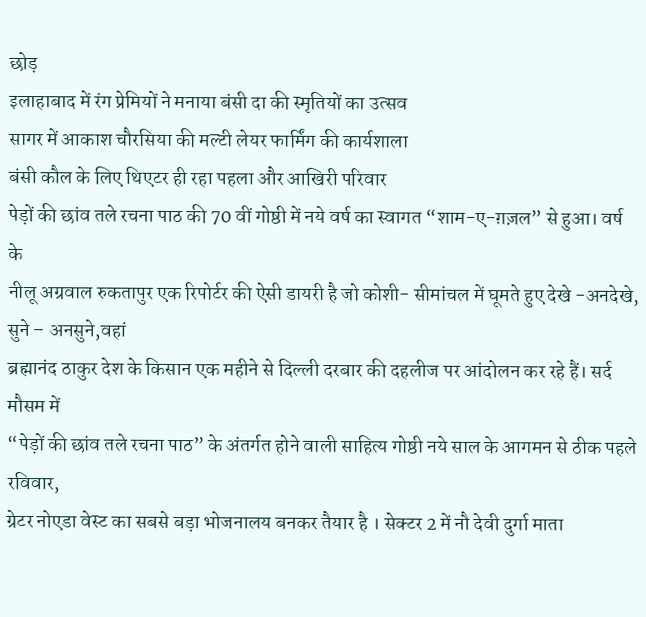छोड़
इलाहाबाद में रंग प्रेमियों ने मनाया बंसी दा की स्मृतियों का उत्सव
सागर में आकाश चौरसिया की मल्टी लेयर फार्मिंग की कार्यशाला
बंसी कौल के लिए थिएटर ही रहा पहला और आखिरी परिवार
पेड़ों की छांव तले रचना पाठ की 70 वीं गोष्ठी में नये वर्ष का स्वागत “शाम-ए-ग़ज़ल” से हुआ। वर्ष के
नीलू अग्रवाल रुकतापुर एक रिपोर्टर की ऐसी डायरी है जो कोशी- सीमांचल में घूमते हुए देखे -अनदेखे, सुने – अनसुने,वहां
ब्रह्मानंद ठाकुर देश के किसान एक महीने से दिल्ली दरबार की दहलीज पर आंदोलन कर रहे हैं। सर्द मौसम में
“पेड़ों की छांव तले रचना पाठ” के अंतर्गत होने वाली साहित्य गोष्ठी नये साल के आगमन से ठीक पहले रविवार,
ग्रेटर नोएडा वेस्ट का सबसे बड़ा भोजनालय बनकर तैयार है । सेक्टर 2 में नौ देवी दुर्गा माता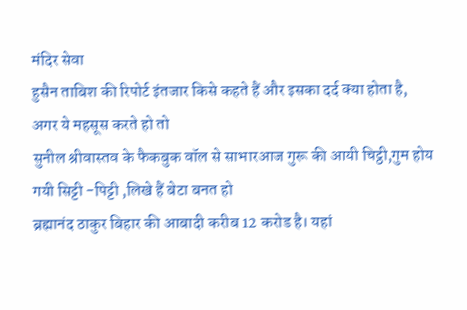मंदिर सेवा
हुसैन ताबिश की रिपोर्ट इंतजार किसे कहते हैं और इसका दर्द क्या होता है, अगर ये महसूस करते हो तो
सुनील श्रीवास्तव के फैकबुक वॉल से साभारआज गुरू की आयी चिट्ठी,गुम होय गयी सिट्टी -पिट्टी ,लिखे हैं बेटा बनत हो
ब्रह्मानंद ठाकुर बिहार की आबादी करीब 12 करोड है। यहां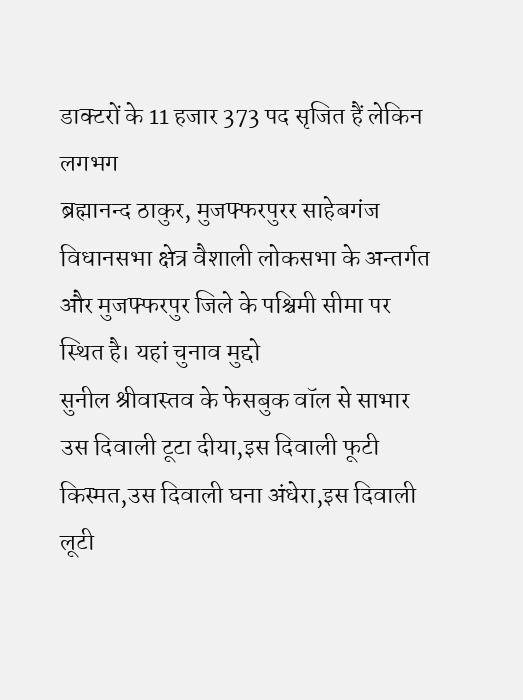डाक्टरों के 11 हजार 373 पद सृजित हैं लेकिन लगभग
ब्रह्मानन्द ठाकुर, मुजफ्फरपुरर साहेबगंज विधानसभा क्षेत्र वैशाली लोकसभा के अन्तर्गत और मुजफ्फरपुर जिले के पश्चिमी सीमा पर स्थित है। यहां चुनाव मुद्दो
सुनील श्रीवास्तव के फेसबुक वॉल से साभार उस दिवाली टूटा दीया,इस दिवाली फूटी किस्मत,उस दिवाली घना अंधेरा,इस दिवाली लूटी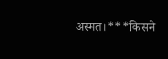अस्मत।***किसने